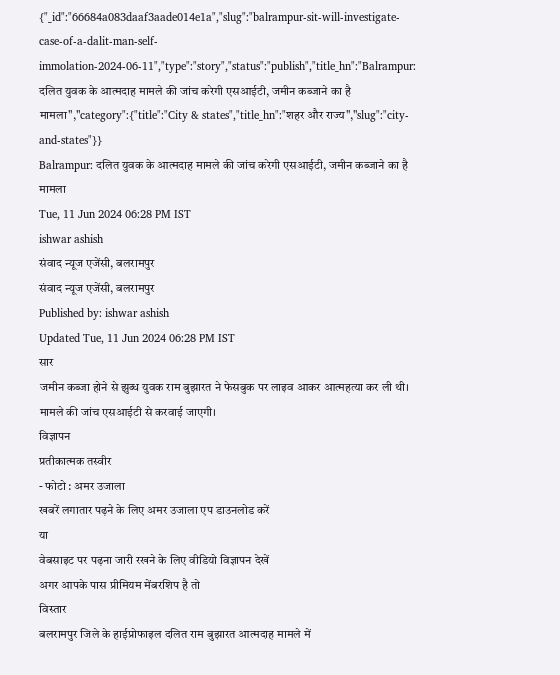{"_id":"66684a083daaf3aade014e1a","slug":"balrampur-sit-will-investigate-case-of-a-dalit-man-self-immolation-2024-06-11","type":"story","status":"publish","title_hn":"Balrampur: दलित युवक के आत्मदाह मामले की जांच करेगी एसआईटी, जमीन कब्जाने का है मामला","category":{"title":"City & states","title_hn":"शहर और राज्य","slug":"city-and-states"}}
Balrampur: दलित युवक के आत्मदाह मामले की जांच करेगी एसआईटी, जमीन कब्जाने का है मामला
Tue, 11 Jun 2024 06:28 PM IST
ishwar ashish
संवाद न्यूज एजेंसी, बलरामपुर
संवाद न्यूज एजेंसी, बलरामपुर
Published by: ishwar ashish
Updated Tue, 11 Jun 2024 06:28 PM IST
सार
जमीन कब्जा होने से झुब्ध युवक राम बुझारत ने फेसबुक पर लाइव आकर आत्महत्या कर ली थी। मामले की जांच एसआईटी से करवाई जाएगी।
विज्ञापन
प्रतीकात्मक तस्वीर
- फोटो : अमर उजाला
खबरें लगातार पढ़ने के लिए अमर उजाला एप डाउनलोड करें
या
वेबसाइट पर पढ़ना जारी रखने के लिए वीडियो विज्ञापन देखें
अगर आपके पास प्रीमियम मेंबरशिप है तो
विस्तार
बलरामपुर जिले के हाईप्रोफाइल दलित राम बुझारत आत्मदाह मामले में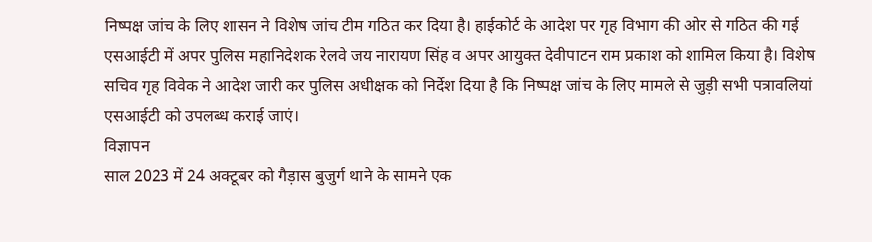निष्पक्ष जांच के लिए शासन ने विशेष जांच टीम गठित कर दिया है। हाईकोर्ट के आदेश पर गृह विभाग की ओर से गठित की गई एसआईटी में अपर पुलिस महानिदेशक रेलवे जय नारायण सिंह व अपर आयुक्त देवीपाटन राम प्रकाश को शामिल किया है। विशेष सचिव गृह विवेक ने आदेश जारी कर पुलिस अधीक्षक को निर्देश दिया है कि निष्पक्ष जांच के लिए मामले से जुड़ी सभी पत्रावलियां एसआईटी को उपलब्ध कराई जाएं।
विज्ञापन
साल 2023 में 24 अक्टूबर को गैड़ास बुजुर्ग थाने के सामने एक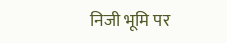निजी भूमि पर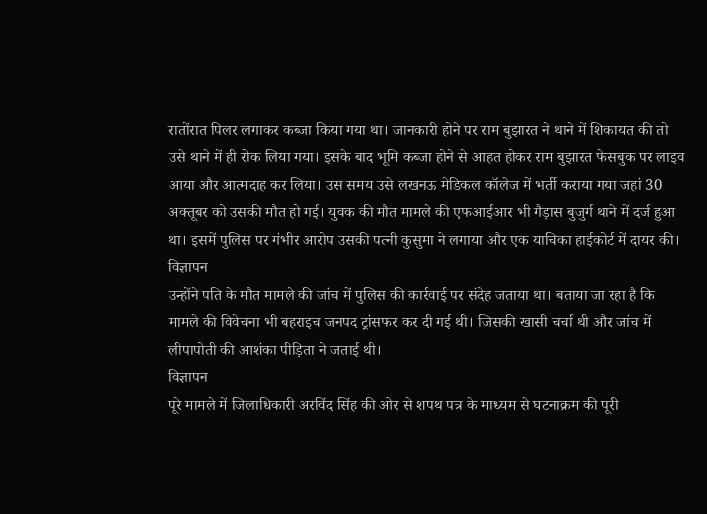रातोंरात पिलर लगाकर कब्जा किया गया था। जानकारी होने पर राम बुझारत ने थाने में शिकायत की तो उसे थाने में ही रोक लिया गया। इसके बाद भूमि कब्जा होने से आहत होकर राम बुझारत फेसबुक पर लाइव आया और आत्मदाह कर लिया। उस समय उसे लखनऊ मेडिकल कॉलेज में भर्ती कराया गया जहां 30 अक्तूबर को उसकी मौत हो गई। युवक की मौत मामले की एफआईआर भी गैड़ास बुजुर्ग थाने में दर्ज हुआ था। इसमें पुलिस पर गंभीर आरोप उसकी पत्नी कुसुमा ने लगाया और एक याचिका हाईकोर्ट में दायर की।
विज्ञापन
उन्होंने पति के मौत मामले की जांच में पुलिस की कार्रवाई पर संदेह जताया था। बताया जा रहा है कि मामले की विवेचना भी बहराइच जनपद ट्रांसफर कर दी गई थी। जिसकी खासी चर्चा थी और जांच में लीपापोती की आशंका पीड़िता ने जताई थी।
विज्ञापन
पूरे मामले में जिलाधिकारी अरविंद सिंह की ओर से शपथ पत्र के माध्यम से घटनाक्रम की पूरी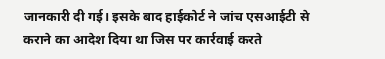जानकारी दी गई। इसके बाद हाईकोर्ट ने जांच एसआईटी से कराने का आदेश दिया था जिस पर कार्रवाई करते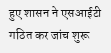हुए शासन ने एसआईटी गठित कर जांच शुरू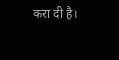करा दी है।